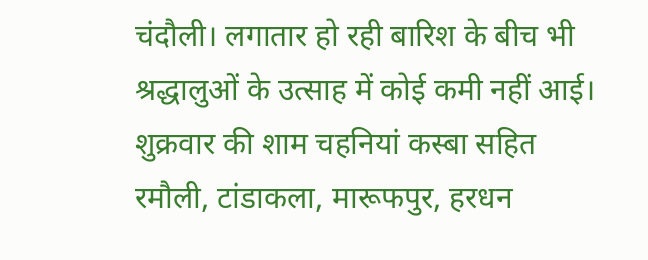चंदौली। लगातार हो रही बारिश के बीच भी श्रद्धालुओं के उत्साह में कोई कमी नहीं आई। शुक्रवार की शाम चहनियां कस्बा सहित रमौली, टांडाकला, मारूफपुर, हरधन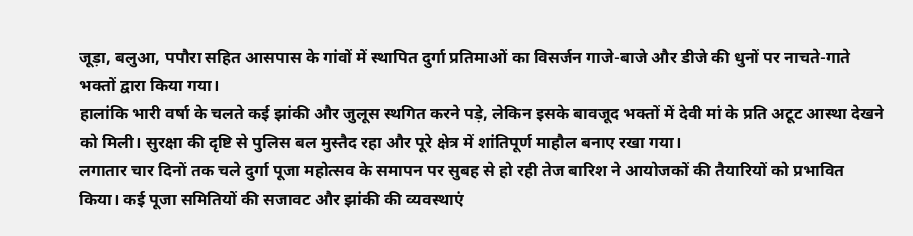जूड़ा, बलुआ, पपौरा सहित आसपास के गांवों में स्थापित दुर्गा प्रतिमाओं का विसर्जन गाजे-बाजे और डीजे की धुनों पर नाचते-गाते भक्तों द्वारा किया गया।
हालांकि भारी वर्षा के चलते कई झांकी और जुलूस स्थगित करने पड़े, लेकिन इसके बावजूद भक्तों में देवी मां के प्रति अटूट आस्था देखने को मिली। सुरक्षा की दृष्टि से पुलिस बल मुस्तैद रहा और पूरे क्षेत्र में शांतिपूर्ण माहौल बनाए रखा गया।
लगातार चार दिनों तक चले दुर्गा पूजा महोत्सव के समापन पर सुबह से हो रही तेज बारिश ने आयोजकों की तैयारियों को प्रभावित किया। कई पूजा समितियों की सजावट और झांकी की व्यवस्थाएं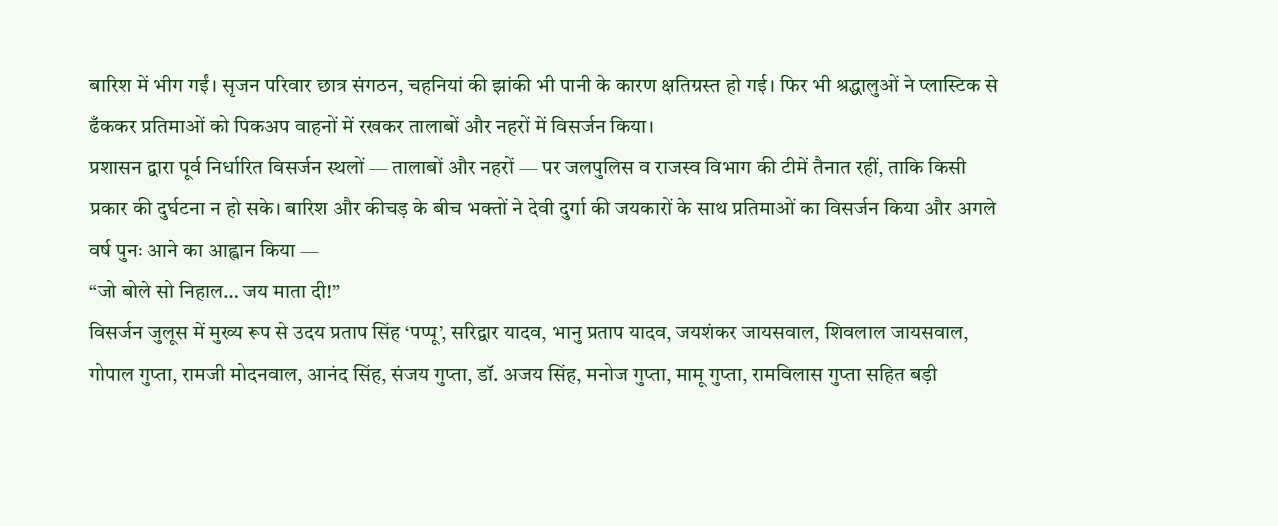बारिश में भीग गईं। सृजन परिवार छात्र संगठन, चहनियां की झांकी भी पानी के कारण क्षतिग्रस्त हो गई। फिर भी श्रद्धालुओं ने प्लास्टिक से ढँककर प्रतिमाओं को पिकअप वाहनों में रखकर तालाबों और नहरों में विसर्जन किया।
प्रशासन द्वारा पूर्व निर्धारित विसर्जन स्थलों — तालाबों और नहरों — पर जलपुलिस व राजस्व विभाग की टीमें तैनात रहीं, ताकि किसी प्रकार की दुर्घटना न हो सके। बारिश और कीचड़ के बीच भक्तों ने देवी दुर्गा की जयकारों के साथ प्रतिमाओं का विसर्जन किया और अगले वर्ष पुनः आने का आह्वान किया —
“जो बोले सो निहाल… जय माता दी!”
विसर्जन जुलूस में मुख्य रूप से उदय प्रताप सिंह ‘पप्पू’, सरिद्वार यादव, भानु प्रताप यादव, जयशंकर जायसवाल, शिवलाल जायसवाल, गोपाल गुप्ता, रामजी मोदनवाल, आनंद सिंह, संजय गुप्ता, डॉ. अजय सिंह, मनोज गुप्ता, मामू गुप्ता, रामविलास गुप्ता सहित बड़ी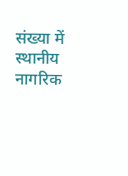संख्या में स्थानीय नागरिक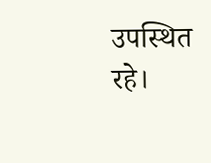उपस्थित रहे।